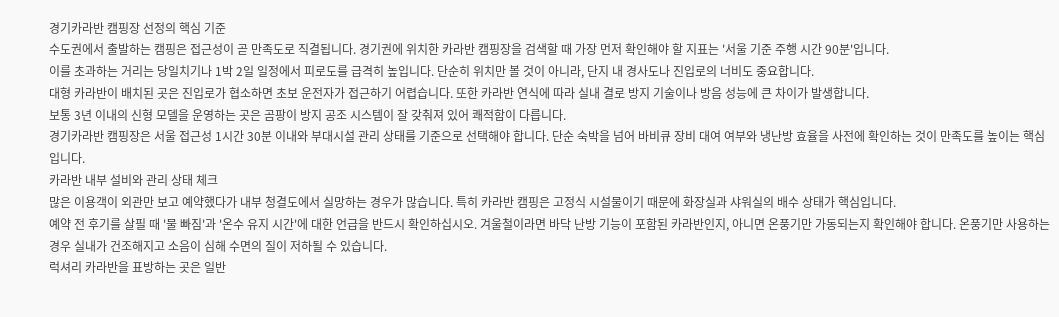경기카라반 캠핑장 선정의 핵심 기준
수도권에서 출발하는 캠핑은 접근성이 곧 만족도로 직결됩니다. 경기권에 위치한 카라반 캠핑장을 검색할 때 가장 먼저 확인해야 할 지표는 '서울 기준 주행 시간 90분'입니다.
이를 초과하는 거리는 당일치기나 1박 2일 일정에서 피로도를 급격히 높입니다. 단순히 위치만 볼 것이 아니라, 단지 내 경사도나 진입로의 너비도 중요합니다.
대형 카라반이 배치된 곳은 진입로가 협소하면 초보 운전자가 접근하기 어렵습니다. 또한 카라반 연식에 따라 실내 결로 방지 기술이나 방음 성능에 큰 차이가 발생합니다.
보통 3년 이내의 신형 모델을 운영하는 곳은 곰팡이 방지 공조 시스템이 잘 갖춰져 있어 쾌적함이 다릅니다.
경기카라반 캠핑장은 서울 접근성 1시간 30분 이내와 부대시설 관리 상태를 기준으로 선택해야 합니다. 단순 숙박을 넘어 바비큐 장비 대여 여부와 냉난방 효율을 사전에 확인하는 것이 만족도를 높이는 핵심입니다.
카라반 내부 설비와 관리 상태 체크
많은 이용객이 외관만 보고 예약했다가 내부 청결도에서 실망하는 경우가 많습니다. 특히 카라반 캠핑은 고정식 시설물이기 때문에 화장실과 샤워실의 배수 상태가 핵심입니다.
예약 전 후기를 살필 때 '물 빠짐'과 '온수 유지 시간'에 대한 언급을 반드시 확인하십시오. 겨울철이라면 바닥 난방 기능이 포함된 카라반인지, 아니면 온풍기만 가동되는지 확인해야 합니다. 온풍기만 사용하는 경우 실내가 건조해지고 소음이 심해 수면의 질이 저하될 수 있습니다.
럭셔리 카라반을 표방하는 곳은 일반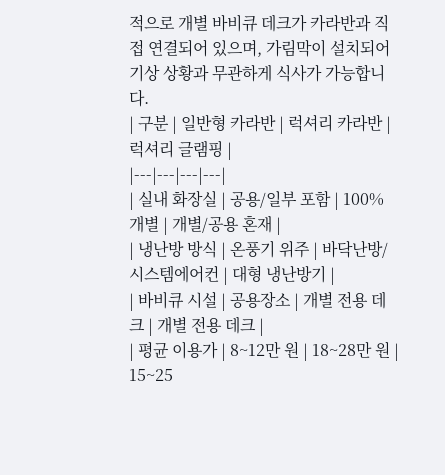적으로 개별 바비큐 데크가 카라반과 직접 연결되어 있으며, 가림막이 설치되어 기상 상황과 무관하게 식사가 가능합니다.
| 구분 | 일반형 카라반 | 럭셔리 카라반 | 럭셔리 글램핑 |
|---|---|---|---|
| 실내 화장실 | 공용/일부 포함 | 100% 개별 | 개별/공용 혼재 |
| 냉난방 방식 | 온풍기 위주 | 바닥난방/시스템에어컨 | 대형 냉난방기 |
| 바비큐 시설 | 공용장소 | 개별 전용 데크 | 개별 전용 데크 |
| 평균 이용가 | 8~12만 원 | 18~28만 원 | 15~25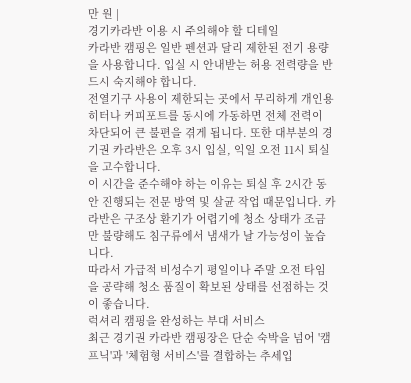만 원 |
경기카라반 이용 시 주의해야 할 디테일
카라반 캠핑은 일반 펜션과 달리 제한된 전기 용량을 사용합니다. 입실 시 안내받는 허용 전력량을 반드시 숙지해야 합니다.
전열기구 사용이 제한되는 곳에서 무리하게 개인용 히터나 커피포트를 동시에 가동하면 전체 전력이 차단되어 큰 불편을 겪게 됩니다. 또한 대부분의 경기권 카라반은 오후 3시 입실, 익일 오전 11시 퇴실을 고수합니다.
이 시간을 준수해야 하는 이유는 퇴실 후 2시간 동안 진행되는 전문 방역 및 살균 작업 때문입니다. 카라반은 구조상 환기가 어렵기에 청소 상태가 조금만 불량해도 침구류에서 냄새가 날 가능성이 높습니다.
따라서 가급적 비성수기 평일이나 주말 오전 타임을 공략해 청소 품질이 확보된 상태를 선점하는 것이 좋습니다.
럭셔리 캠핑을 완성하는 부대 서비스
최근 경기권 카라반 캠핑장은 단순 숙박을 넘어 '캠프닉'과 '체험형 서비스'를 결합하는 추세입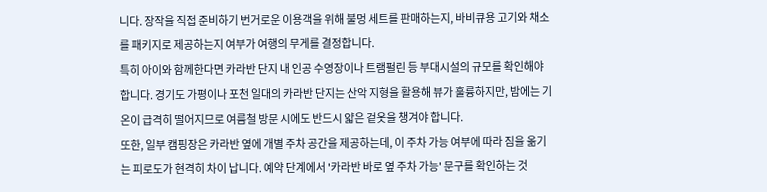니다. 장작을 직접 준비하기 번거로운 이용객을 위해 불멍 세트를 판매하는지, 바비큐용 고기와 채소를 패키지로 제공하는지 여부가 여행의 무게를 결정합니다.
특히 아이와 함께한다면 카라반 단지 내 인공 수영장이나 트램펄린 등 부대시설의 규모를 확인해야 합니다. 경기도 가평이나 포천 일대의 카라반 단지는 산악 지형을 활용해 뷰가 훌륭하지만, 밤에는 기온이 급격히 떨어지므로 여름철 방문 시에도 반드시 얇은 겉옷을 챙겨야 합니다.
또한, 일부 캠핑장은 카라반 옆에 개별 주차 공간을 제공하는데, 이 주차 가능 여부에 따라 짐을 옮기는 피로도가 현격히 차이 납니다. 예약 단계에서 '카라반 바로 옆 주차 가능' 문구를 확인하는 것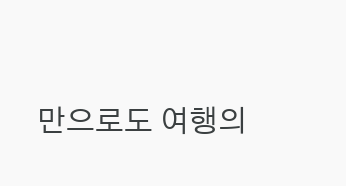만으로도 여행의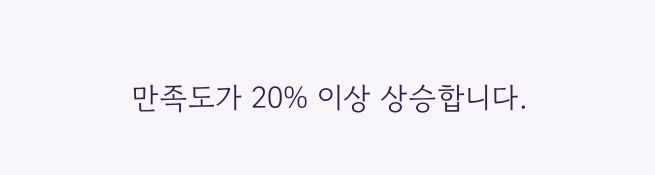만족도가 20% 이상 상승합니다.